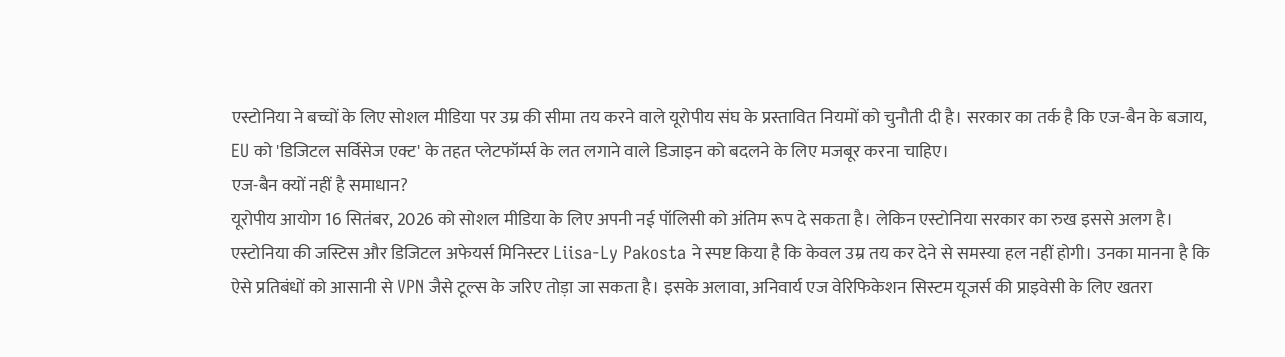एस्टोनिया ने बच्चों के लिए सोशल मीडिया पर उम्र की सीमा तय करने वाले यूरोपीय संघ के प्रस्तावित नियमों को चुनौती दी है। सरकार का तर्क है कि एज-बैन के बजाय, EU को 'डिजिटल सर्विसेज एक्ट' के तहत प्लेटफॉर्म्स के लत लगाने वाले डिजाइन को बदलने के लिए मजबूर करना चाहिए।
एज-बैन क्यों नहीं है समाधान?
यूरोपीय आयोग 16 सितंबर, 2026 को सोशल मीडिया के लिए अपनी नई पॉलिसी को अंतिम रूप दे सकता है। लेकिन एस्टोनिया सरकार का रुख इससे अलग है। एस्टोनिया की जस्टिस और डिजिटल अफेयर्स मिनिस्टर Liisa-Ly Pakosta ने स्पष्ट किया है कि केवल उम्र तय कर देने से समस्या हल नहीं होगी। उनका मानना है कि ऐसे प्रतिबंधों को आसानी से VPN जैसे टूल्स के जरिए तोड़ा जा सकता है। इसके अलावा, अनिवार्य एज वेरिफिकेशन सिस्टम यूजर्स की प्राइवेसी के लिए खतरा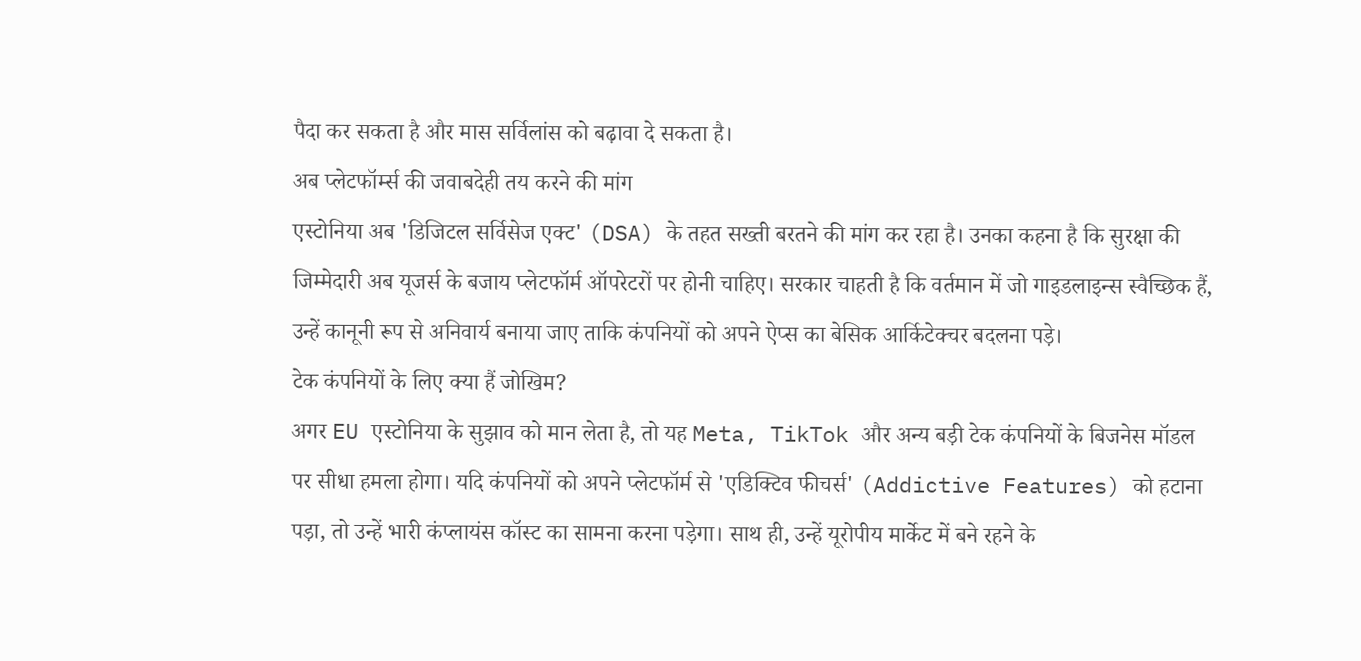पैदा कर सकता है और मास सर्विलांस को बढ़ावा दे सकता है।
अब प्लेटफॉर्म्स की जवाबदेही तय करने की मांग
एस्टोनिया अब 'डिजिटल सर्विसेज एक्ट' (DSA) के तहत सख्ती बरतने की मांग कर रहा है। उनका कहना है कि सुरक्षा की जिम्मेदारी अब यूजर्स के बजाय प्लेटफॉर्म ऑपरेटरों पर होनी चाहिए। सरकार चाहती है कि वर्तमान में जो गाइडलाइन्स स्वैच्छिक हैं, उन्हें कानूनी रूप से अनिवार्य बनाया जाए ताकि कंपनियों को अपने ऐप्स का बेसिक आर्किटेक्चर बदलना पड़े।
टेक कंपनियों के लिए क्या हैं जोखिम?
अगर EU एस्टोनिया के सुझाव को मान लेता है, तो यह Meta, TikTok और अन्य बड़ी टेक कंपनियों के बिजनेस मॉडल पर सीधा हमला होगा। यदि कंपनियों को अपने प्लेटफॉर्म से 'एडिक्टिव फीचर्स' (Addictive Features) को हटाना पड़ा, तो उन्हें भारी कंप्लायंस कॉस्ट का सामना करना पड़ेगा। साथ ही, उन्हें यूरोपीय मार्केट में बने रहने के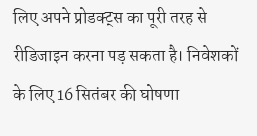लिए अपने प्रोडक्ट्स का पूरी तरह से रीडिजाइन करना पड़ सकता है। निवेशकों के लिए 16 सितंबर की घोषणा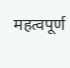महत्वपूर्ण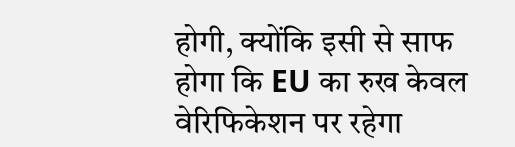होगी, क्योंकि इसी से साफ होगा कि EU का रुख केवल वेरिफिकेशन पर रहेगा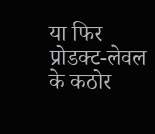या फिर प्रोडक्ट-लेवल के कठोर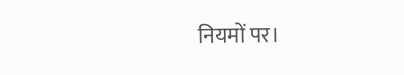नियमों पर।